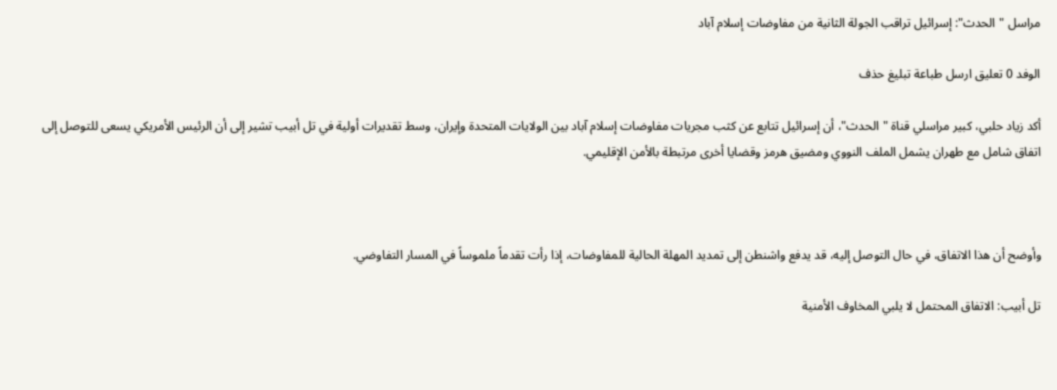مراسل "الحدث": إسرائيل تراقب الجولة الثانية من مفاوضات إسلام آباد

الوفد 0 تعليق ارسل طباعة تبليغ حذف

أكد زياد حلبي، كبير مراسلي قناة "الحدث"، أن إسرائيل تتابع عن كثب مجريات مفاوضات إسلام آباد بين الولايات المتحدة وإيران، وسط تقديرات أولية في تل أبيب تشير إلى أن الرئيس الأمريكي يسعى للتوصل إلى اتفاق شامل مع طهران يشمل الملف النووي ومضيق هرمز وقضايا أخرى مرتبطة بالأمن الإقليمي.



وأوضح أن هذا الاتفاق، في حال التوصل إليه، قد يدفع واشنطن إلى تمديد المهلة الحالية للمفاوضات، إذا رأت تقدماً ملموساً في المسار التفاوضي.

تل أبيب: الاتفاق المحتمل لا يلبي المخاوف الأمنية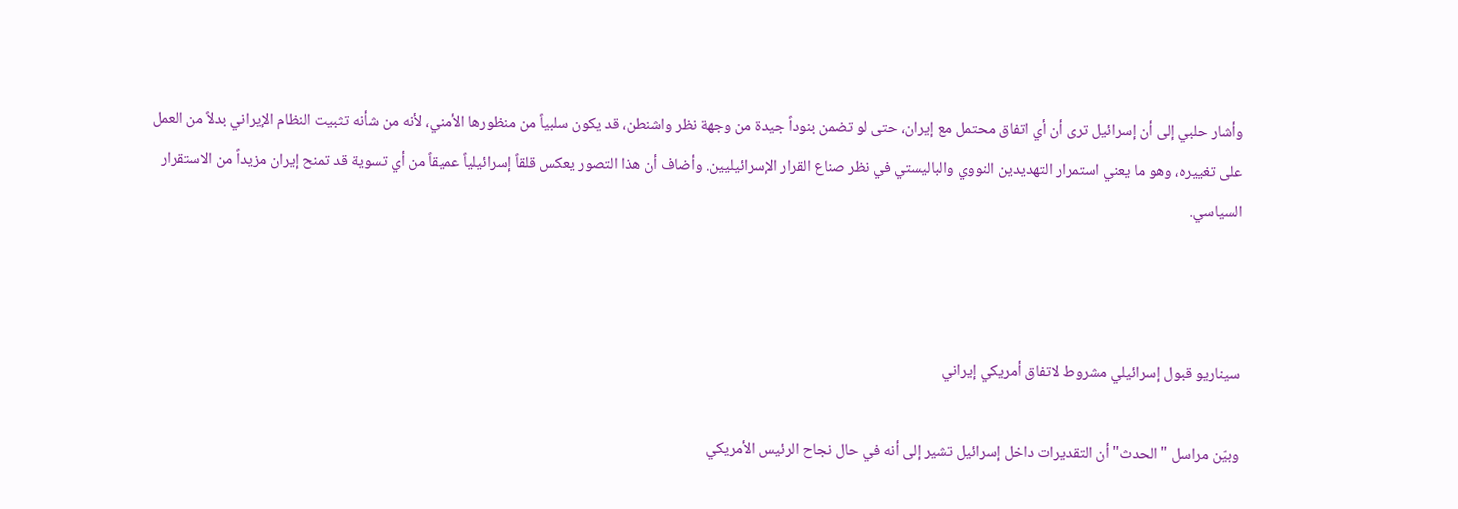وأشار حلبي إلى أن إسرائيل ترى أن أي اتفاق محتمل مع إيران، حتى لو تضمن بنوداً جيدة من وجهة نظر واشنطن، قد يكون سلبياً من منظورها الأمني، لأنه من شأنه تثبيت النظام الإيراني بدلاً من العمل على تغييره، وهو ما يعني استمرار التهديدين النووي والباليستي في نظر صناع القرار الإسرائيليين. وأضاف أن هذا التصور يعكس قلقاً إسرائيلياً عميقاً من أي تسوية قد تمنح إيران مزيداً من الاستقرار السياسي.



سيناريو قبول إسرائيلي مشروط لاتفاق أمريكي إيراني

وبيّن مراسل "الحدث" أن التقديرات داخل إسرائيل تشير إلى أنه في حال نجاح الرئيس الأمريكي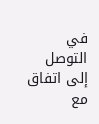في التوصل إلى اتفاق مع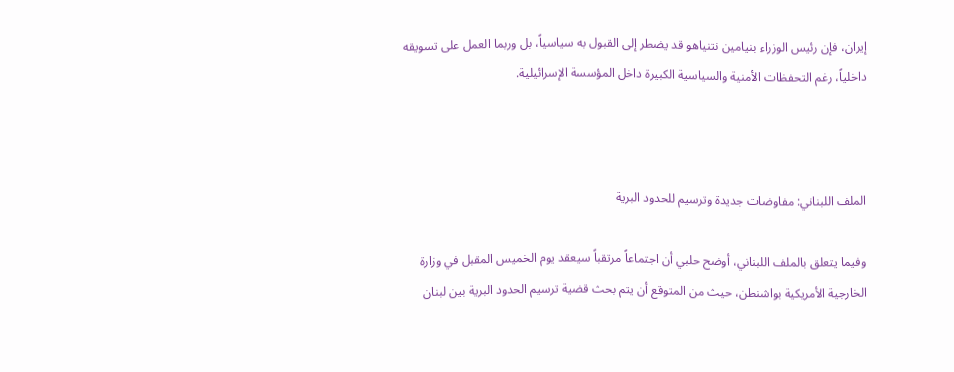إيران، فإن رئيس الوزراء بنيامين نتنياهو قد يضطر إلى القبول به سياسياً، بل وربما العمل على تسويقه داخلياً، رغم التحفظات الأمنية والسياسية الكبيرة داخل المؤسسة الإسرائيلية.



الملف اللبناني: مفاوضات جديدة وترسيم للحدود البرية

وفيما يتعلق بالملف اللبناني، أوضح حلبي أن اجتماعاً مرتقباً سيعقد يوم الخميس المقبل في وزارة الخارجية الأمريكية بواشنطن، حيث من المتوقع أن يتم بحث قضية ترسيم الحدود البرية بين لبنان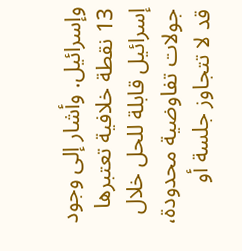وإسرائيل. وأشار إلى وجود 13 نقطة خلافية تعتبرها إسرائيل قابلة للحل خلال جولات تفاوضية محدودة، قد لا تتجاوز جلسة أو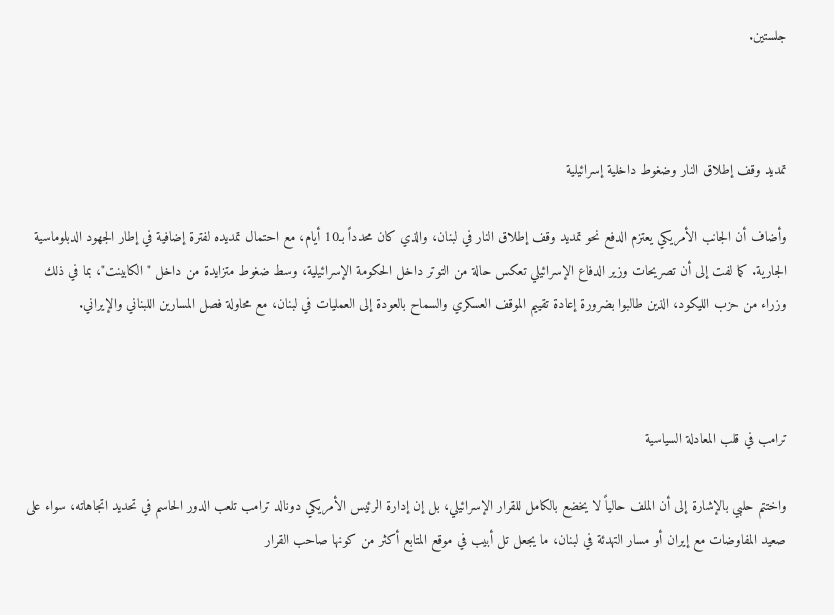جلستين.



تمديد وقف إطلاق النار وضغوط داخلية إسرائيلية

وأضاف أن الجانب الأمريكي يعتزم الدفع نحو تمديد وقف إطلاق النار في لبنان، والذي كان محدداً بـ10 أيام، مع احتمال تمديده لفترة إضافية في إطار الجهود الدبلوماسية الجارية. كما لفت إلى أن تصريحات وزير الدفاع الإسرائيلي تعكس حالة من التوتر داخل الحكومة الإسرائيلية، وسط ضغوط متزايدة من داخل "الكابينت"، بما في ذلك وزراء من حزب الليكود، الذين طالبوا بضرورة إعادة تقييم الموقف العسكري والسماح بالعودة إلى العمليات في لبنان، مع محاولة فصل المسارين اللبناني والإيراني.



ترامب في قلب المعادلة السياسية

واختتم حلبي بالإشارة إلى أن الملف حالياً لا يخضع بالكامل للقرار الإسرائيلي، بل إن إدارة الرئيس الأمريكي دونالد ترامب تلعب الدور الحاسم في تحديد اتجاهاته، سواء على صعيد المفاوضات مع إيران أو مسار التهدئة في لبنان، ما يجعل تل أبيب في موقع المتابع أكثر من كونها صاحب القرار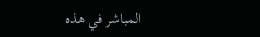المباشر في هذه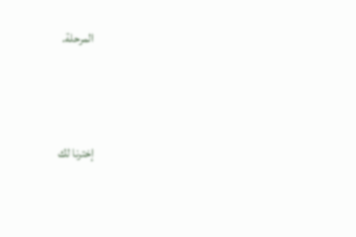المرحلة.



إخترنا لك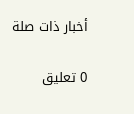أخبار ذات صلة

0 تعليق